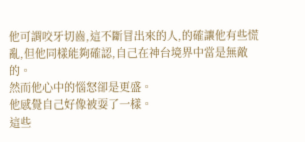他可謂咬牙切齒,這不斷冒出來的人,的確讓他有些慌亂,但他同樣能夠確認,自己在神台境界中當是無敵的。
然而他心中的惱怒卻是更盛。
他感覺自己好像被耍了一樣。
這些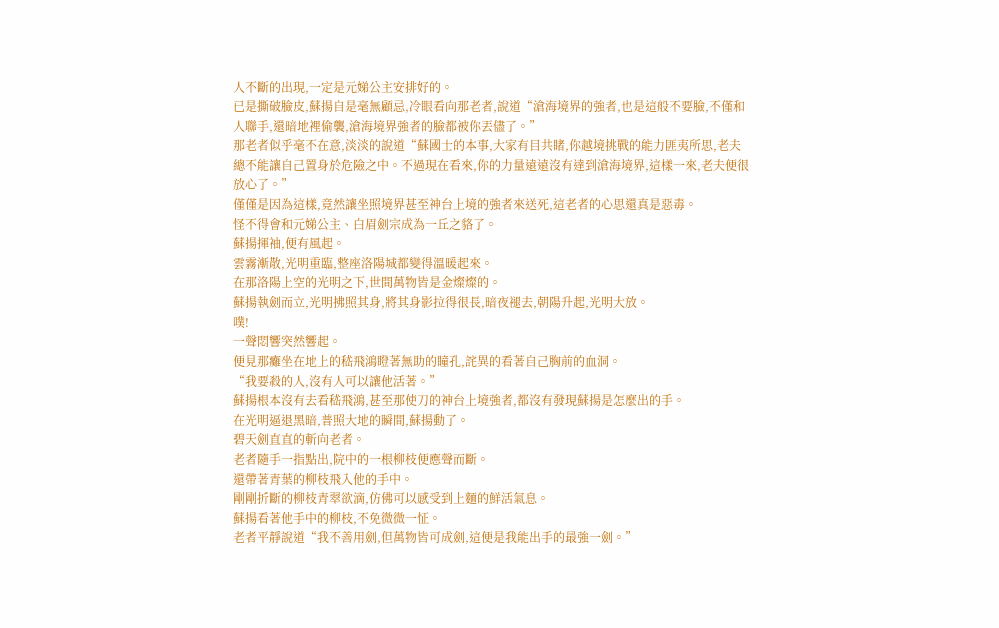人不斷的出現,一定是元娣公主安排好的。
已是撕破臉皮,蘇揚自是毫無顧忌,冷眼看向那老者,說道“滄海境界的強者,也是這般不要臉,不僅和人聯手,還暗地裡偷襲,滄海境界強者的臉都被你丟儘了。”
那老者似乎毫不在意,淡淡的說道“蘇國士的本事,大家有目共睹,你越境挑戰的能力匪夷所思,老夫總不能讓自己置身於危險之中。不過現在看來,你的力量遠遠沒有達到滄海境界,這樣一來,老夫便很放心了。”
僅僅是因為這樣,竟然讓坐照境界甚至神台上境的強者來送死,這老者的心思還真是惡毒。
怪不得會和元娣公主、白眉劍宗成為一丘之貉了。
蘇揚揮袖,便有風起。
雲霧漸散,光明重臨,整座洛陽城都變得溫暖起來。
在那洛陽上空的光明之下,世間萬物皆是金燦燦的。
蘇揚執劍而立,光明拂照其身,將其身影拉得很長,暗夜褪去,朝陽升起,光明大放。
噗!
一聲悶響突然響起。
便見那癱坐在地上的嵇飛鴻瞪著無助的瞳孔,詫異的看著自己胸前的血洞。
“我要殺的人,沒有人可以讓他活著。”
蘇揚根本沒有去看嵇飛鴻,甚至那使刀的神台上境強者,都沒有發現蘇揚是怎麼出的手。
在光明逼退黑暗,普照大地的瞬間,蘇揚動了。
碧天劍直直的斬向老者。
老者隨手一指點出,院中的一根柳枝便應聲而斷。
還帶著青葉的柳枝飛入他的手中。
剛剛折斷的柳枝青翠欲滴,仿佛可以感受到上麵的鮮活氣息。
蘇揚看著他手中的柳枝,不免微微一怔。
老者平靜說道“我不善用劍,但萬物皆可成劍,這便是我能出手的最強一劍。”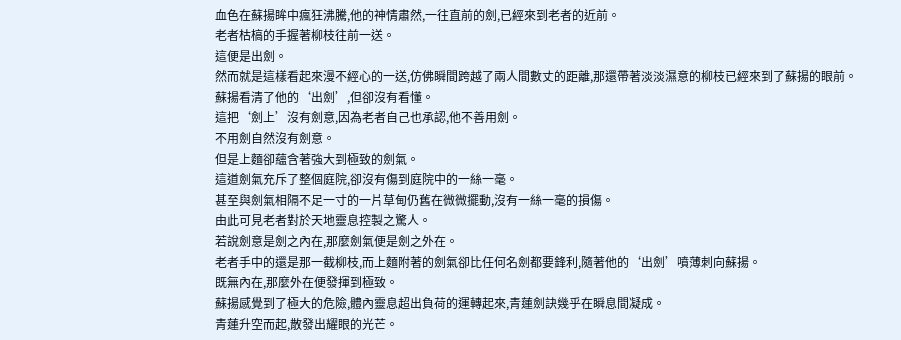血色在蘇揚眸中瘋狂沸騰,他的神情肅然,一往直前的劍,已經來到老者的近前。
老者枯槁的手握著柳枝往前一送。
這便是出劍。
然而就是這樣看起來漫不經心的一送,仿佛瞬間跨越了兩人間數丈的距離,那還帶著淡淡濕意的柳枝已經來到了蘇揚的眼前。
蘇揚看清了他的‘出劍’,但卻沒有看懂。
這把‘劍上’沒有劍意,因為老者自己也承認,他不善用劍。
不用劍自然沒有劍意。
但是上麵卻蘊含著強大到極致的劍氣。
這道劍氣充斥了整個庭院,卻沒有傷到庭院中的一絲一毫。
甚至與劍氣相隔不足一寸的一片草甸仍舊在微微擺動,沒有一絲一毫的損傷。
由此可見老者對於天地靈息控製之驚人。
若說劍意是劍之內在,那麼劍氣便是劍之外在。
老者手中的還是那一截柳枝,而上麵附著的劍氣卻比任何名劍都要鋒利,隨著他的‘出劍’噴薄刺向蘇揚。
既無內在,那麼外在便發揮到極致。
蘇揚感覺到了極大的危險,體內靈息超出負荷的運轉起來,青蓮劍訣幾乎在瞬息間凝成。
青蓮升空而起,散發出耀眼的光芒。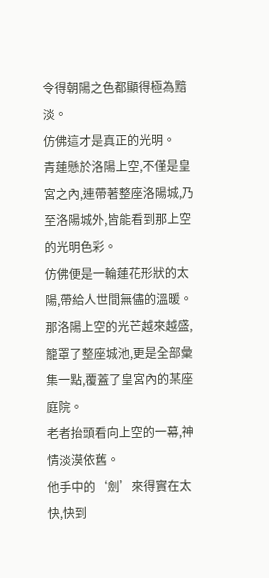令得朝陽之色都顯得極為黯淡。
仿佛這才是真正的光明。
青蓮懸於洛陽上空,不僅是皇宮之內,連帶著整座洛陽城,乃至洛陽城外,皆能看到那上空的光明色彩。
仿佛便是一輪蓮花形狀的太陽,帶給人世間無儘的溫暖。
那洛陽上空的光芒越來越盛,籠罩了整座城池,更是全部彙集一點,覆蓋了皇宮內的某座庭院。
老者抬頭看向上空的一幕,神情淡漠依舊。
他手中的‘劍’來得實在太快,快到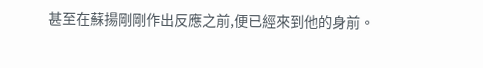甚至在蘇揚剛剛作出反應之前,便已經來到他的身前。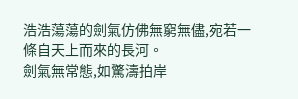浩浩蕩蕩的劍氣仿佛無窮無儘,宛若一條自天上而來的長河。
劍氣無常態,如驚濤拍岸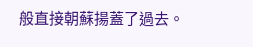般直接朝蘇揚蓋了過去。